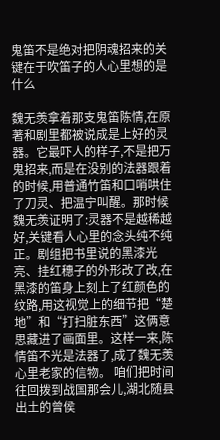鬼笛不是绝对把阴魂招来的关键在于吹笛子的人心里想的是什么

魏无羡拿着那支鬼笛陈情,在原著和剧里都被说成是上好的灵器。它最吓人的样子,不是把万鬼招来,而是在没别的法器跟着的时候,用普通竹笛和口哨哄住了刀灵、把温宁叫醒。那时候魏无羡证明了:灵器不是越稀越好,关键看人心里的念头纯不纯正。剧组把书里说的黑漆光亮、挂红穗子的外形改了改,在黑漆的笛身上刻上了红颜色的纹路,用这视觉上的细节把“楚地”和“打扫脏东西”这俩意思藏进了画面里。这样一来,陈情笛不光是法器了,成了魏无羡心里老家的信物。 咱们把时间往回拨到战国那会儿,湖北随县出土的曾侯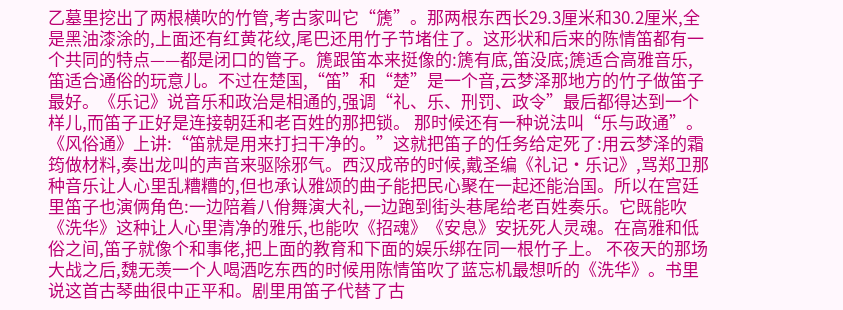乙墓里挖出了两根横吹的竹管,考古家叫它“篪”。那两根东西长29.3厘米和30.2厘米,全是黑油漆涂的,上面还有红黄花纹,尾巴还用竹子节堵住了。这形状和后来的陈情笛都有一个共同的特点——都是闭口的管子。篪跟笛本来挺像的:篪有底,笛没底;篪适合高雅音乐,笛适合通俗的玩意儿。不过在楚国,“笛”和“楚”是一个音,云梦泽那地方的竹子做笛子最好。《乐记》说音乐和政治是相通的,强调“礼、乐、刑罚、政令”最后都得达到一个样儿,而笛子正好是连接朝廷和老百姓的那把锁。 那时候还有一种说法叫“乐与政通”。《风俗通》上讲:“笛就是用来打扫干净的。”这就把笛子的任务给定死了:用云梦泽的霜筠做材料,奏出龙叫的声音来驱除邪气。西汉成帝的时候,戴圣编《礼记・乐记》,骂郑卫那种音乐让人心里乱糟糟的,但也承认雅颂的曲子能把民心聚在一起还能治国。所以在宫廷里笛子也演俩角色:一边陪着八佾舞演大礼,一边跑到街头巷尾给老百姓奏乐。它既能吹《洗华》这种让人心里清净的雅乐,也能吹《招魂》《安息》安抚死人灵魂。在高雅和低俗之间,笛子就像个和事佬,把上面的教育和下面的娱乐绑在同一根竹子上。 不夜天的那场大战之后,魏无羡一个人喝酒吃东西的时候用陈情笛吹了蓝忘机最想听的《洗华》。书里说这首古琴曲很中正平和。剧里用笛子代替了古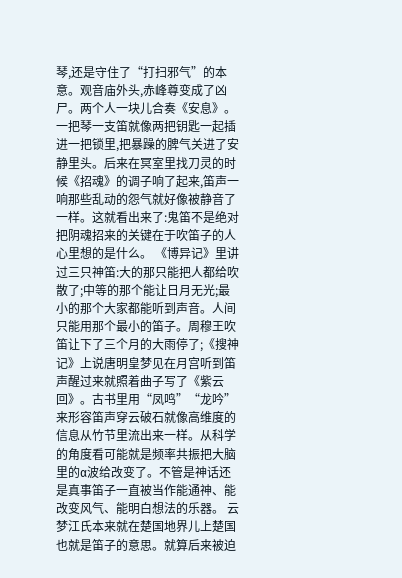琴,还是守住了“打扫邪气”的本意。观音庙外头,赤峰尊变成了凶尸。两个人一块儿合奏《安息》。一把琴一支笛就像两把钥匙一起插进一把锁里,把暴躁的脾气关进了安静里头。后来在冥室里找刀灵的时候《招魂》的调子响了起来,笛声一响那些乱动的怨气就好像被静音了一样。这就看出来了:鬼笛不是绝对把阴魂招来的关键在于吹笛子的人心里想的是什么。 《博异记》里讲过三只神笛:大的那只能把人都给吹散了;中等的那个能让日月无光;最小的那个大家都能听到声音。人间只能用那个最小的笛子。周穆王吹笛让下了三个月的大雨停了;《搜神记》上说唐明皇梦见在月宫听到笛声醒过来就照着曲子写了《紫云回》。古书里用“凤鸣”“龙吟”来形容笛声穿云破石就像高维度的信息从竹节里流出来一样。从科学的角度看可能就是频率共振把大脑里的α波给改变了。不管是神话还是真事笛子一直被当作能通神、能改变风气、能明白想法的乐器。 云梦江氏本来就在楚国地界儿上楚国也就是笛子的意思。就算后来被迫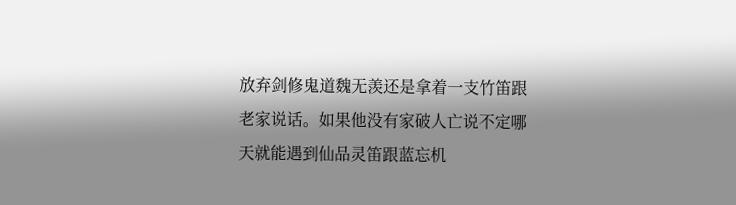放弃剑修鬼道魏无羡还是拿着一支竹笛跟老家说话。如果他没有家破人亡说不定哪天就能遇到仙品灵笛跟蓝忘机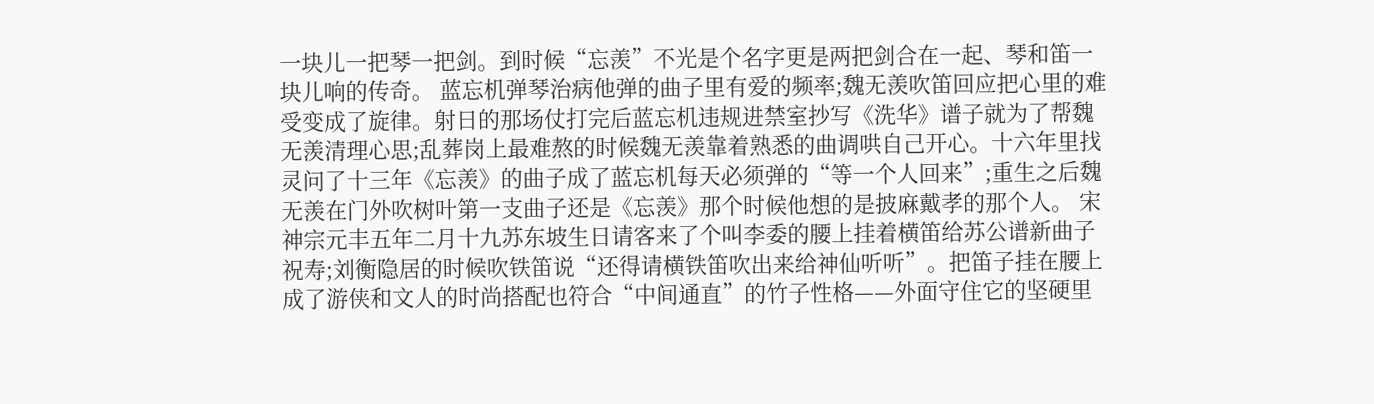一块儿一把琴一把剑。到时候“忘羡”不光是个名字更是两把剑合在一起、琴和笛一块儿响的传奇。 蓝忘机弹琴治病他弹的曲子里有爱的频率;魏无羡吹笛回应把心里的难受变成了旋律。射日的那场仗打完后蓝忘机违规进禁室抄写《洗华》谱子就为了帮魏无羡清理心思;乱葬岗上最难熬的时候魏无羡靠着熟悉的曲调哄自己开心。十六年里找灵问了十三年《忘羡》的曲子成了蓝忘机每天必须弹的“等一个人回来”;重生之后魏无羡在门外吹树叶第一支曲子还是《忘羡》那个时候他想的是披麻戴孝的那个人。 宋神宗元丰五年二月十九苏东坡生日请客来了个叫李委的腰上挂着横笛给苏公谱新曲子祝寿;刘衡隐居的时候吹铁笛说“还得请横铁笛吹出来给神仙听听”。把笛子挂在腰上成了游侠和文人的时尚搭配也符合“中间通直”的竹子性格——外面守住它的坚硬里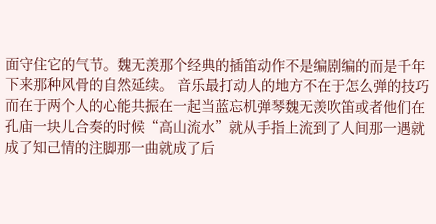面守住它的气节。魏无羡那个经典的插笛动作不是编剧编的而是千年下来那种风骨的自然延续。 音乐最打动人的地方不在于怎么弹的技巧而在于两个人的心能共振在一起当蓝忘机弹琴魏无羡吹笛或者他们在孔庙一块儿合奏的时候“高山流水”就从手指上流到了人间那一遇就成了知己情的注脚那一曲就成了后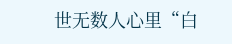世无数人心里“白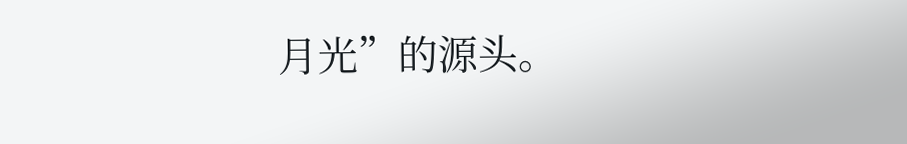月光”的源头。